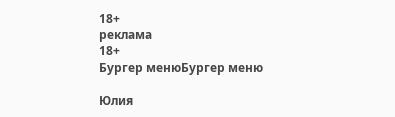18+
реклама
18+
Бургер менюБургер меню

Юлия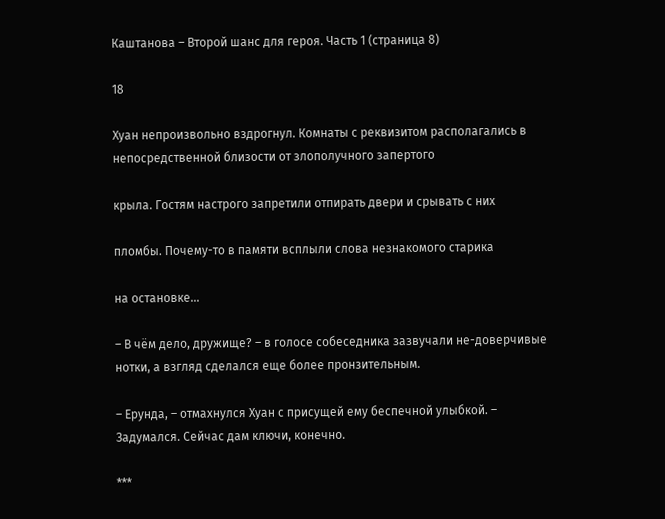Каштанова – Второй шанс для героя. Часть 1 (страница 8)

18

Хуан непроизвольно вздрогнул. Комнаты с реквизитом располагались в непосредственной близости от злополучного запертого

крыла. Гостям настрого запретили отпирать двери и срывать с них

пломбы. Почему-то в памяти всплыли слова незнакомого старика

на остановке…

– В чём дело, дружище? – в голосе собеседника зазвучали не-доверчивые нотки, а взгляд сделался еще более пронзительным.

– Ерунда, – отмахнулся Хуан с присущей ему беспечной улыбкой. – Задумался. Сейчас дам ключи, конечно.

***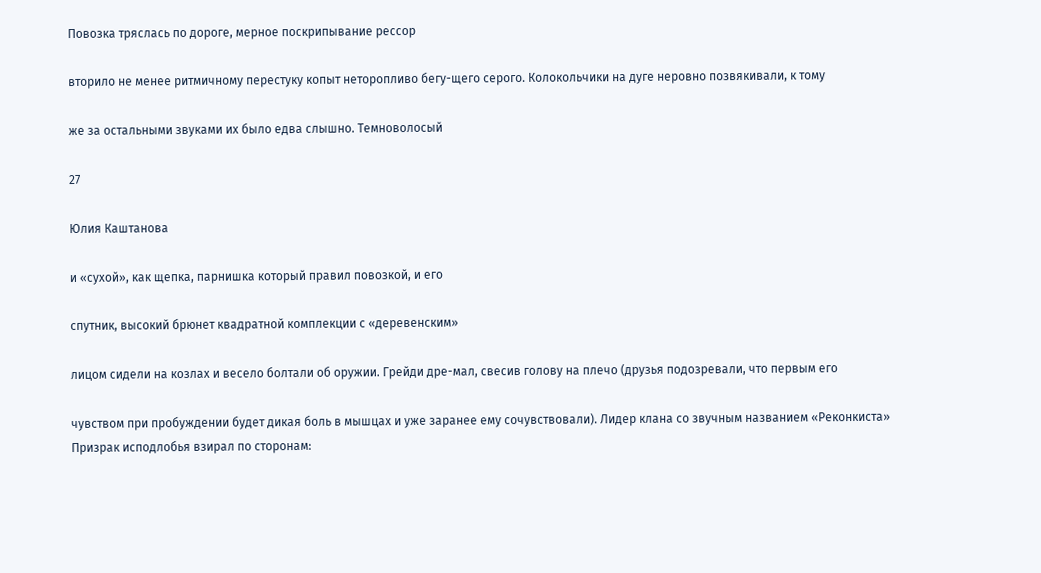Повозка тряслась по дороге, мерное поскрипывание рессор

вторило не менее ритмичному перестуку копыт неторопливо бегу-щего серого. Колокольчики на дуге неровно позвякивали, к тому

же за остальными звуками их было едва слышно. Темноволосый

27

Юлия Каштанова

и «сухой», как щепка, парнишка который правил повозкой, и его

спутник, высокий брюнет квадратной комплекции с «деревенским»

лицом сидели на козлах и весело болтали об оружии. Грейди дре-мал, свесив голову на плечо (друзья подозревали, что первым его

чувством при пробуждении будет дикая боль в мышцах и уже заранее ему сочувствовали). Лидер клана со звучным названием «Реконкиста» Призрак исподлобья взирал по сторонам: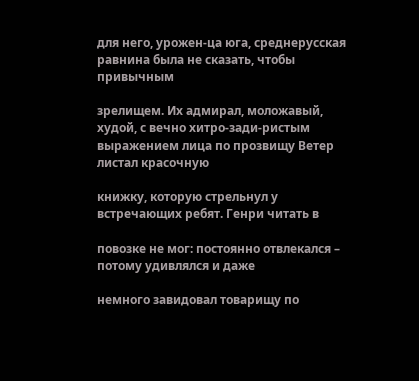для него, урожен-ца юга, среднерусская равнина была не сказать, чтобы привычным

зрелищем. Их адмирал, моложавый, худой, с вечно хитро-зади-ристым выражением лица по прозвищу Ветер листал красочную

книжку, которую стрельнул у встречающих ребят. Генри читать в

повозке не мог: постоянно отвлекался – потому удивлялся и даже

немного завидовал товарищу по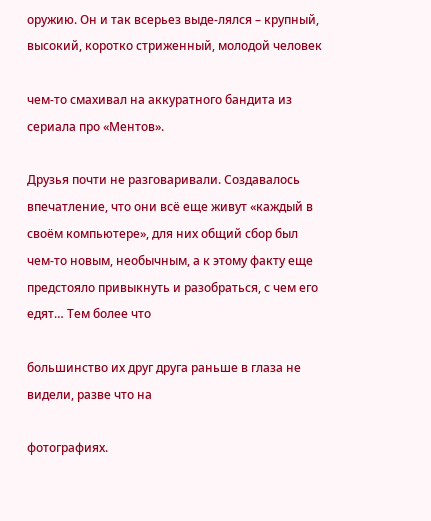оружию. Он и так всерьез выде-лялся – крупный, высокий, коротко стриженный, молодой человек

чем-то смахивал на аккуратного бандита из сериала про «Ментов».

Друзья почти не разговаривали. Создавалось впечатление, что они всё еще живут «каждый в своём компьютере», для них общий сбор был чем-то новым, необычным, а к этому факту еще предстояло привыкнуть и разобраться, с чем его едят… Тем более что

большинство их друг друга раньше в глаза не видели, разве что на

фотографиях.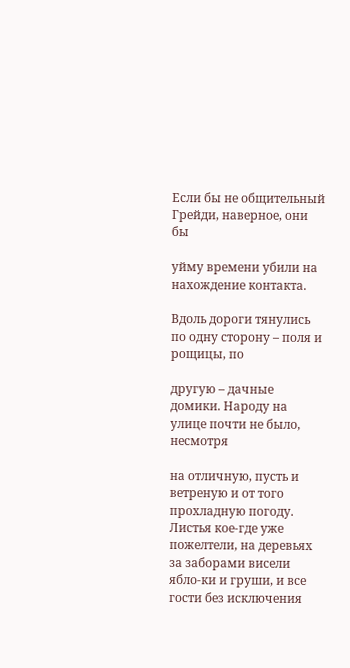Если бы не общительный Грейди, наверное, они бы

уйму времени убили на нахождение контакта.

Вдоль дороги тянулись по одну сторону – поля и рощицы, по

другую – дачные домики. Народу на улице почти не было, несмотря

на отличную, пусть и ветреную и от того прохладную погоду. Листья кое-где уже пожелтели, на деревьях за заборами висели ябло-ки и груши, и все гости без исключения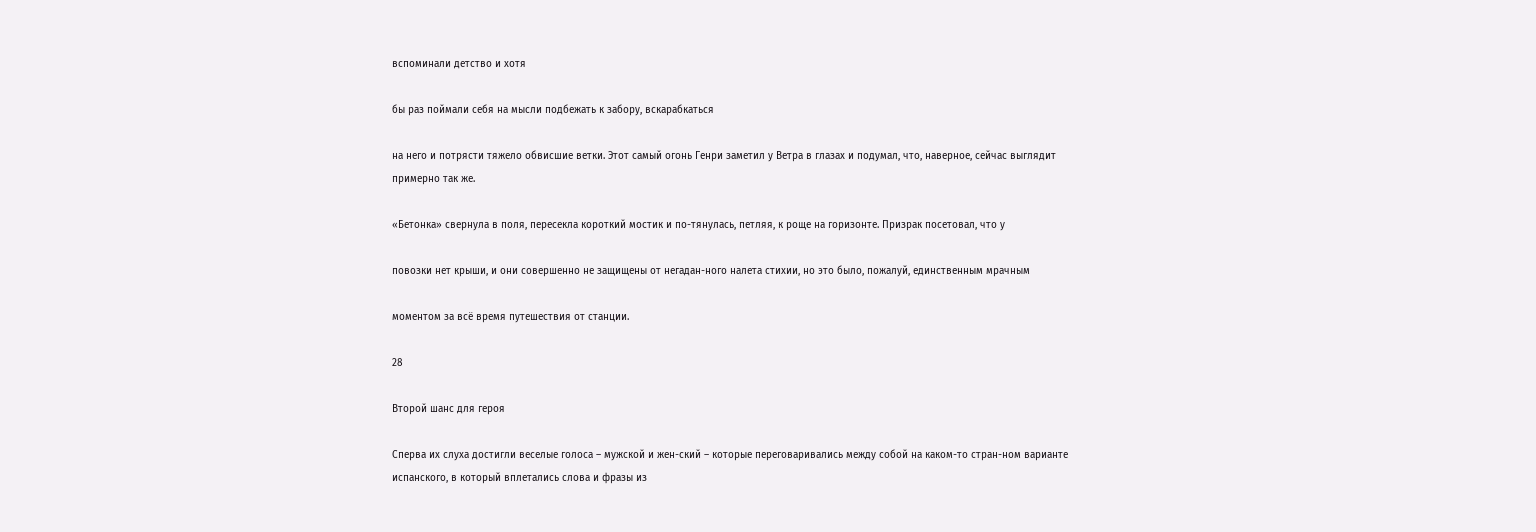вспоминали детство и хотя

бы раз поймали себя на мысли подбежать к забору, вскарабкаться

на него и потрясти тяжело обвисшие ветки. Этот самый огонь Генри заметил у Ветра в глазах и подумал, что, наверное, сейчас выглядит примерно так же.

«Бетонка» свернула в поля, пересекла короткий мостик и по-тянулась, петляя, к роще на горизонте. Призрак посетовал, что у

повозки нет крыши, и они совершенно не защищены от негадан-ного налета стихии, но это было, пожалуй, единственным мрачным

моментом за всё время путешествия от станции.

28

Второй шанс для героя

Сперва их слуха достигли веселые голоса – мужской и жен-ский – которые переговаривались между собой на каком-то стран-ном варианте испанского, в который вплетались слова и фразы из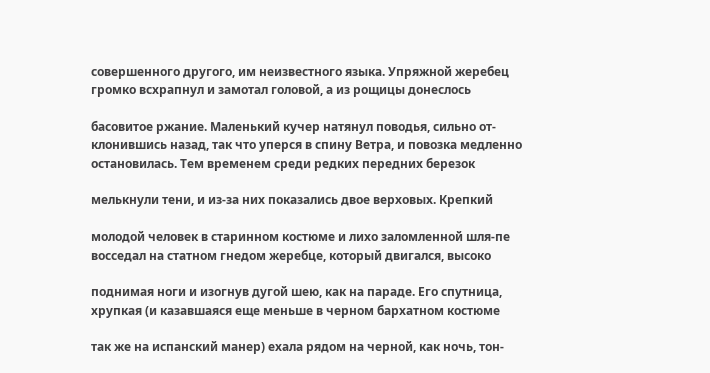совершенного другого, им неизвестного языка. Упряжной жеребец громко всхрапнул и замотал головой, а из рощицы донеслось

басовитое ржание. Маленький кучер натянул поводья, сильно от-клонившись назад, так что уперся в спину Ветра, и повозка медленно остановилась. Тем временем среди редких передних березок

мелькнули тени, и из-за них показались двое верховых. Крепкий

молодой человек в старинном костюме и лихо заломленной шля-пе восседал на статном гнедом жеребце, который двигался, высоко

поднимая ноги и изогнув дугой шею, как на параде. Его спутница, хрупкая (и казавшаяся еще меньше в черном бархатном костюме

так же на испанский манер) ехала рядом на черной, как ночь, тон-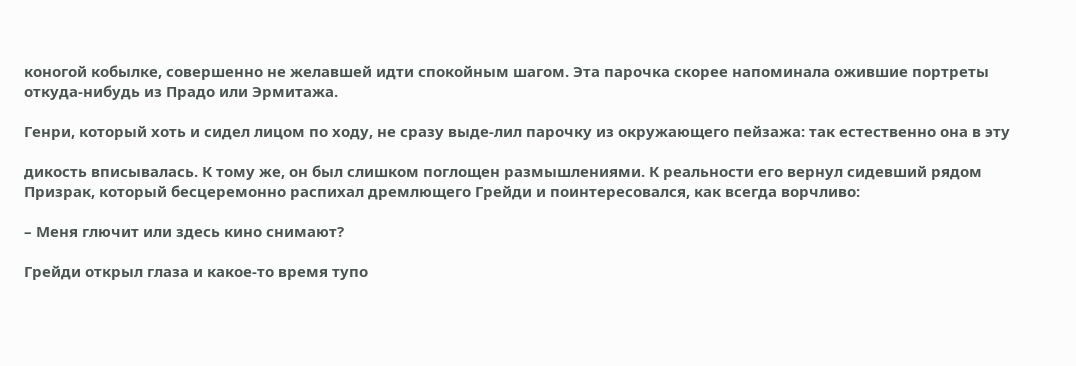коногой кобылке, совершенно не желавшей идти спокойным шагом. Эта парочка скорее напоминала ожившие портреты откуда-нибудь из Прадо или Эрмитажа.

Генри, который хоть и сидел лицом по ходу, не сразу выде-лил парочку из окружающего пейзажа: так естественно она в эту

дикость вписывалась. К тому же, он был слишком поглощен размышлениями. К реальности его вернул сидевший рядом Призрак, который бесцеремонно распихал дремлющего Грейди и поинтересовался, как всегда ворчливо:

– Меня глючит или здесь кино снимают?

Грейди открыл глаза и какое-то время тупо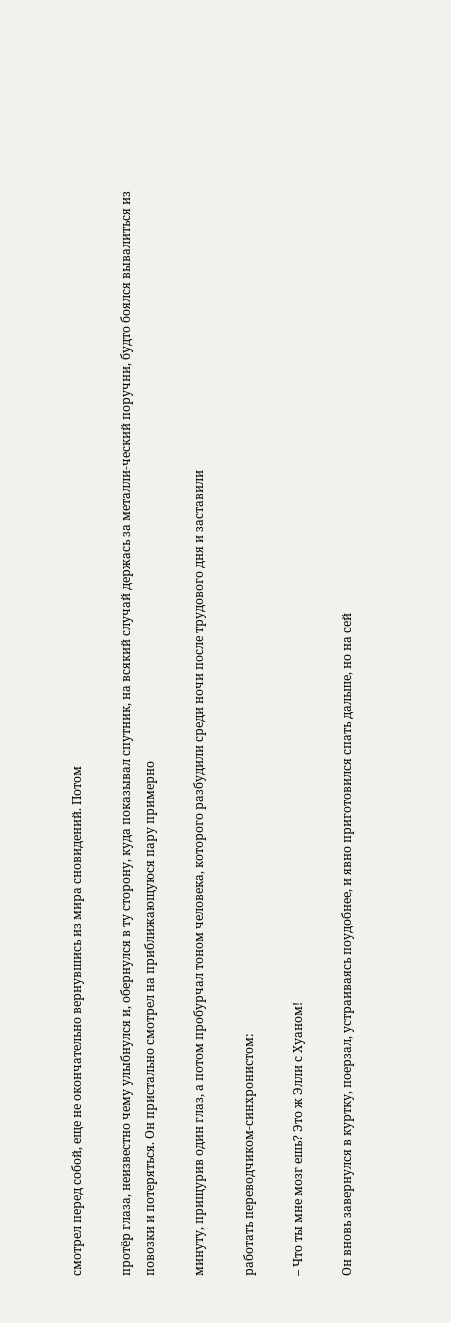смотрел перед собой, еще не окончательно вернувшись из мира сновидений. Потом

протёр глаза, неизвестно чему улыбнулся и, обернулся в ту сторону, куда показывал спутник, на всякий случай держась за металли-ческий поручни, будто боялся вывалиться из повозки и потеряться. Он пристально смотрел на приближающуюся пару примерно

минуту, прищурив один глаз, а потом пробурчал тоном человека, которого разбудили среди ночи после трудового дня и заставили

работать переводчиком-синхронистом:

– Что ты мне мозг ешь? Это ж Элли с Хуаном!

Он вновь завернулся в куртку, поерзал, устраиваясь поудобнее, и явно приготовился спать дальше, но на сей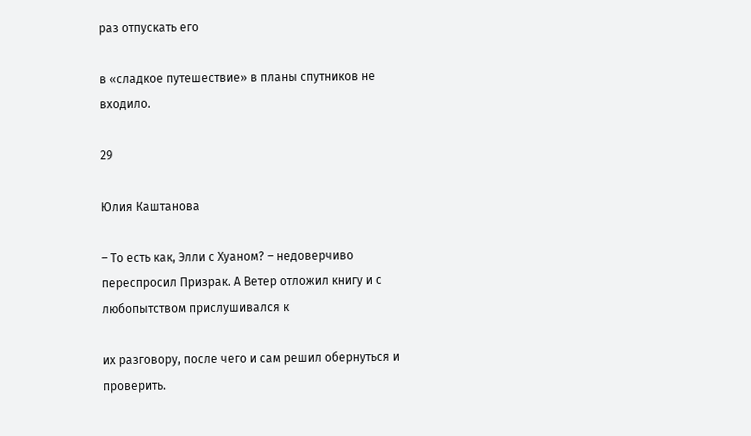раз отпускать его

в «сладкое путешествие» в планы спутников не входило.

29

Юлия Каштанова

– То есть как, Элли с Хуаном? – недоверчиво переспросил Призрак. А Ветер отложил книгу и с любопытством прислушивался к

их разговору, после чего и сам решил обернуться и проверить.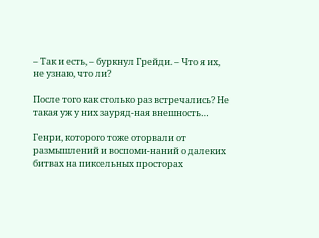– Так и есть, – буркнул Грейди. – Что я их, не узнаю, что ли?

После того как столько раз встречались? Не такая уж у них зауряд-ная внешность…

Генри, которого тоже оторвали от размышлений и воспоми-наний о далеких битвах на пиксельных просторах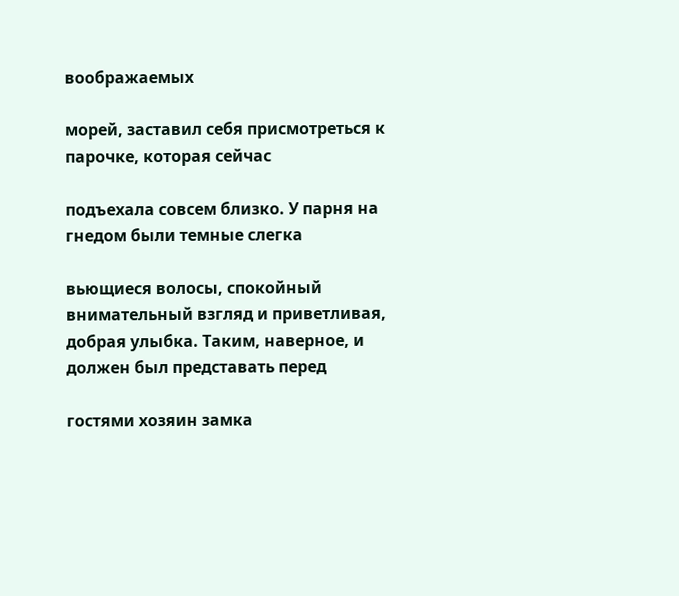воображаемых

морей, заставил себя присмотреться к парочке, которая сейчас

подъехала совсем близко. У парня на гнедом были темные слегка

вьющиеся волосы, спокойный внимательный взгляд и приветливая, добрая улыбка. Таким, наверное, и должен был представать перед

гостями хозяин замка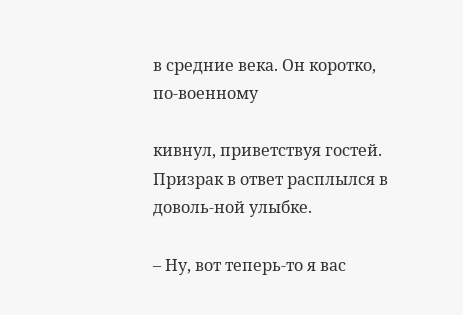в средние века. Он коротко, по-военному

кивнул, приветствуя гостей. Призрак в ответ расплылся в доволь-ной улыбке.

– Ну, вот теперь-то я вас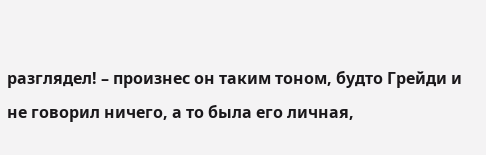разглядел! – произнес он таким тоном, будто Грейди и не говорил ничего, а то была его личная,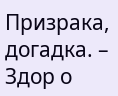Призрака, догадка. – Здор о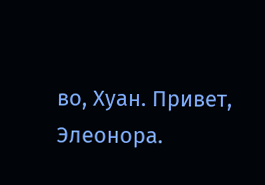во, Хуан. Привет, Элеонора.